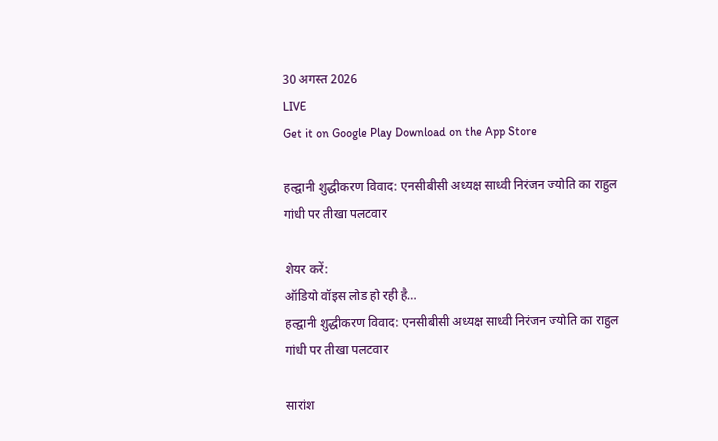30 अगस्त 2026
LIVE
Get it on Google Play Download on the App Store

हल्द्वानी शुद्धीकरण विवाद: एनसीबीसी अध्यक्ष साध्वी निरंजन ज्योति का राहुल गांधी पर तीखा पलटवार

शेयर करें:
ऑडियो वॉइस लोड हो रही है…
हल्द्वानी शुद्धीकरण विवाद: एनसीबीसी अध्यक्ष साध्वी निरंजन ज्योति का राहुल गांधी पर तीखा पलटवार

सारांश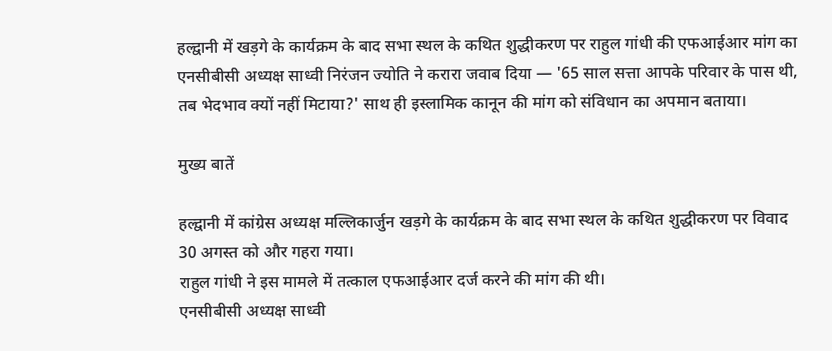हल्द्वानी में खड़गे के कार्यक्रम के बाद सभा स्थल के कथित शुद्धीकरण पर राहुल गांधी की एफआईआर मांग का एनसीबीसी अध्यक्ष साध्वी निरंजन ज्योति ने करारा जवाब दिया — '65 साल सत्ता आपके परिवार के पास थी, तब भेदभाव क्यों नहीं मिटाया?' साथ ही इस्लामिक कानून की मांग को संविधान का अपमान बताया।

मुख्य बातें

हल्द्वानी में कांग्रेस अध्यक्ष मल्लिकार्जुन खड़गे के कार्यक्रम के बाद सभा स्थल के कथित शुद्धीकरण पर विवाद 30 अगस्त को और गहरा गया।
राहुल गांधी ने इस मामले में तत्काल एफआईआर दर्ज करने की मांग की थी।
एनसीबीसी अध्यक्ष साध्वी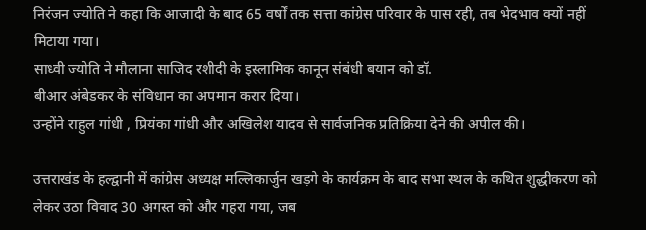निरंजन ज्योति ने कहा कि आजादी के बाद 65 वर्षों तक सत्ता कांग्रेस परिवार के पास रही, तब भेदभाव क्यों नहीं मिटाया गया।
साध्वी ज्योति ने मौलाना साजिद रशीदी के इस्लामिक कानून संबंधी बयान को डॉ.
बीआर अंबेडकर के संविधान का अपमान करार दिया।
उन्होंने राहुल गांधी , प्रियंका गांधी और अखिलेश यादव से सार्वजनिक प्रतिक्रिया देने की अपील की।

उत्तराखंड के हल्द्वानी में कांग्रेस अध्यक्ष मल्लिकार्जुन खड़गे के कार्यक्रम के बाद सभा स्थल के कथित शुद्धीकरण को लेकर उठा विवाद 30 अगस्त को और गहरा गया, जब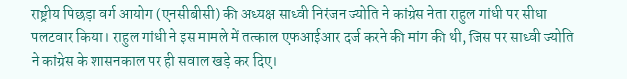राष्ट्रीय पिछड़ा वर्ग आयोग (एनसीबीसी) की अध्यक्ष साध्वी निरंजन ज्योति ने कांग्रेस नेता राहुल गांधी पर सीधा पलटवार किया। राहुल गांधी ने इस मामले में तत्काल एफआईआर दर्ज करने की मांग की थी, जिस पर साध्वी ज्योति ने कांग्रेस के शासनकाल पर ही सवाल खड़े कर दिए।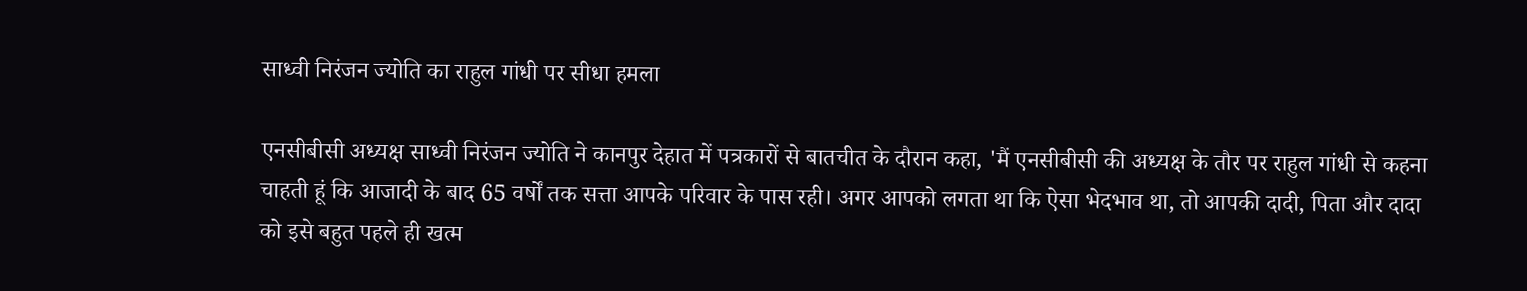साध्वी निरंजन ज्योति का राहुल गांधी पर सीधा हमला

एनसीबीसी अध्यक्ष साध्वी निरंजन ज्योति ने कानपुर देहात में पत्रकारों से बातचीत के दौरान कहा, 'मैं एनसीबीसी की अध्यक्ष के तौर पर राहुल गांधी से कहना चाहती हूं कि आजादी के बाद 65 वर्षों तक सत्ता आपके परिवार के पास रही। अगर आपको लगता था कि ऐसा भेदभाव था, तो आपकी दादी, पिता और दादा को इसे बहुत पहले ही खत्म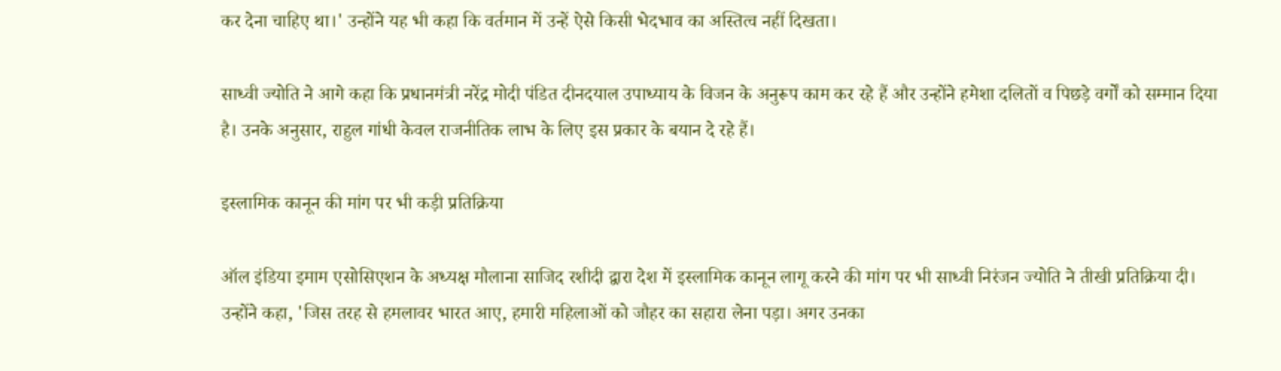कर देना चाहिए था।' उन्होंने यह भी कहा कि वर्तमान में उन्हें ऐसे किसी भेदभाव का अस्तित्व नहीं दिखता।

साध्वी ज्योति ने आगे कहा कि प्रधानमंत्री नरेंद्र मोदी पंडित दीनदयाल उपाध्याय के विजन के अनुरूप काम कर रहे हैं और उन्होंने हमेशा दलितों व पिछड़े वर्गों को सम्मान दिया है। उनके अनुसार, राहुल गांधी केवल राजनीतिक लाभ के लिए इस प्रकार के बयान दे रहे हैं।

इस्लामिक कानून की मांग पर भी कड़ी प्रतिक्रिया

ऑल इंडिया इमाम एसोसिएशन के अध्यक्ष मौलाना साजिद रशीदी द्वारा देश में इस्लामिक कानून लागू करने की मांग पर भी साध्वी निरंजन ज्योति ने तीखी प्रतिक्रिया दी। उन्होंने कहा, 'जिस तरह से हमलावर भारत आए, हमारी महिलाओं को जौहर का सहारा लेना पड़ा। अगर उनका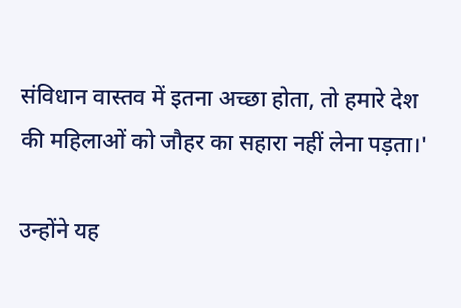संविधान वास्तव में इतना अच्छा होता, तो हमारे देश की महिलाओं को जौहर का सहारा नहीं लेना पड़ता।'

उन्होंने यह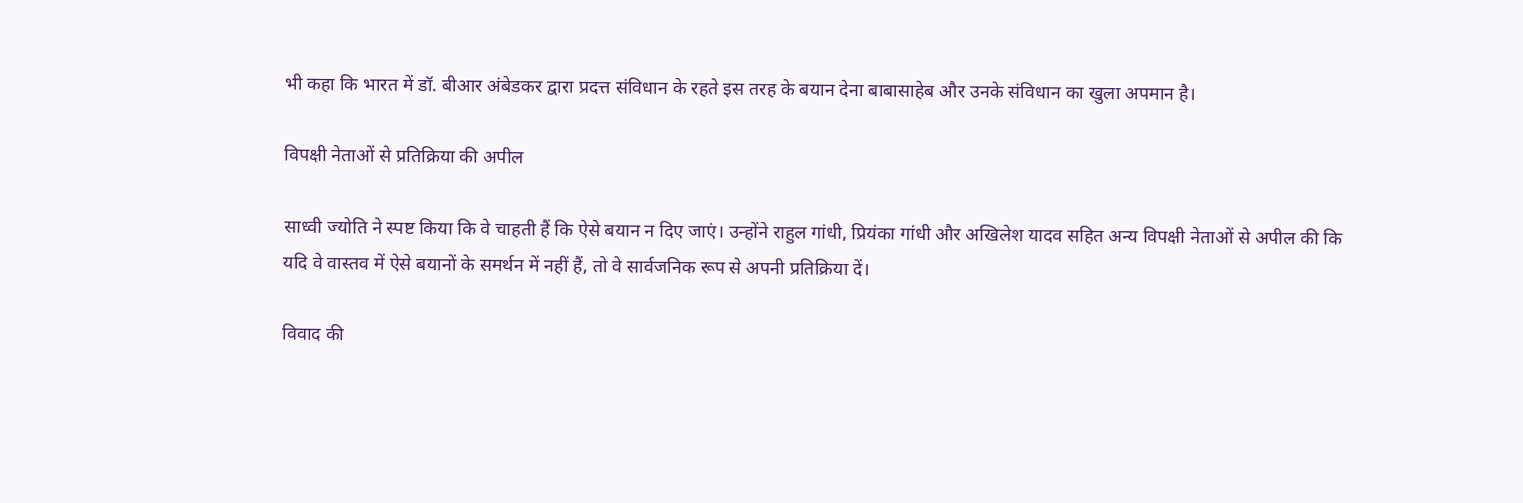भी कहा कि भारत में डॉ. बीआर अंबेडकर द्वारा प्रदत्त संविधान के रहते इस तरह के बयान देना बाबासाहेब और उनके संविधान का खुला अपमान है।

विपक्षी नेताओं से प्रतिक्रिया की अपील

साध्वी ज्योति ने स्पष्ट किया कि वे चाहती हैं कि ऐसे बयान न दिए जाएं। उन्होंने राहुल गांधी, प्रियंका गांधी और अखिलेश यादव सहित अन्य विपक्षी नेताओं से अपील की कि यदि वे वास्तव में ऐसे बयानों के समर्थन में नहीं हैं, तो वे सार्वजनिक रूप से अपनी प्रतिक्रिया दें।

विवाद की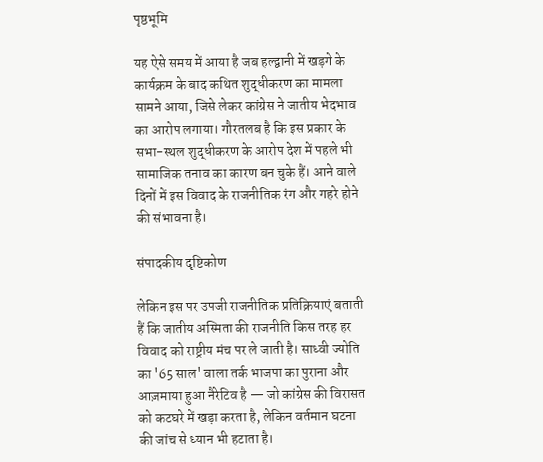पृष्ठभूमि

यह ऐसे समय में आया है जब हल्द्वानी में खड़गे के कार्यक्रम के बाद कथित शुद्धीकरण का मामला सामने आया, जिसे लेकर कांग्रेस ने जातीय भेदभाव का आरोप लगाया। गौरतलब है कि इस प्रकार के सभा-स्थल शुद्धीकरण के आरोप देश में पहले भी सामाजिक तनाव का कारण बन चुके हैं। आने वाले दिनों में इस विवाद के राजनीतिक रंग और गहरे होने की संभावना है।

संपादकीय दृष्टिकोण

लेकिन इस पर उपजी राजनीतिक प्रतिक्रियाएं बताती हैं कि जातीय अस्मिता की राजनीति किस तरह हर विवाद को राष्ट्रीय मंच पर ले जाती है। साध्वी ज्योति का '65 साल' वाला तर्क भाजपा का पुराना और आज़माया हुआ नैरेटिव है — जो कांग्रेस की विरासत को कटघरे में खड़ा करता है, लेकिन वर्तमान घटना की जांच से ध्यान भी हटाता है।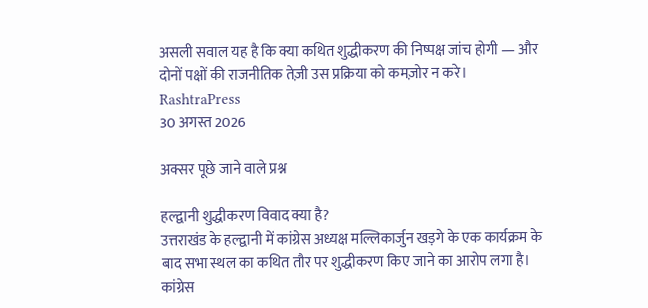असली सवाल यह है कि क्या कथित शुद्धीकरण की निष्पक्ष जांच होगी — और दोनों पक्षों की राजनीतिक तेज़ी उस प्रक्रिया को कमज़ोर न करे।
RashtraPress
30 अगस्त 2026

अक्सर पूछे जाने वाले प्रश्न

हल्द्वानी शुद्धीकरण विवाद क्या है?
उत्तराखंड के हल्द्वानी में कांग्रेस अध्यक्ष मल्लिकार्जुन खड़गे के एक कार्यक्रम के बाद सभा स्थल का कथित तौर पर शुद्धीकरण किए जाने का आरोप लगा है। कांग्रेस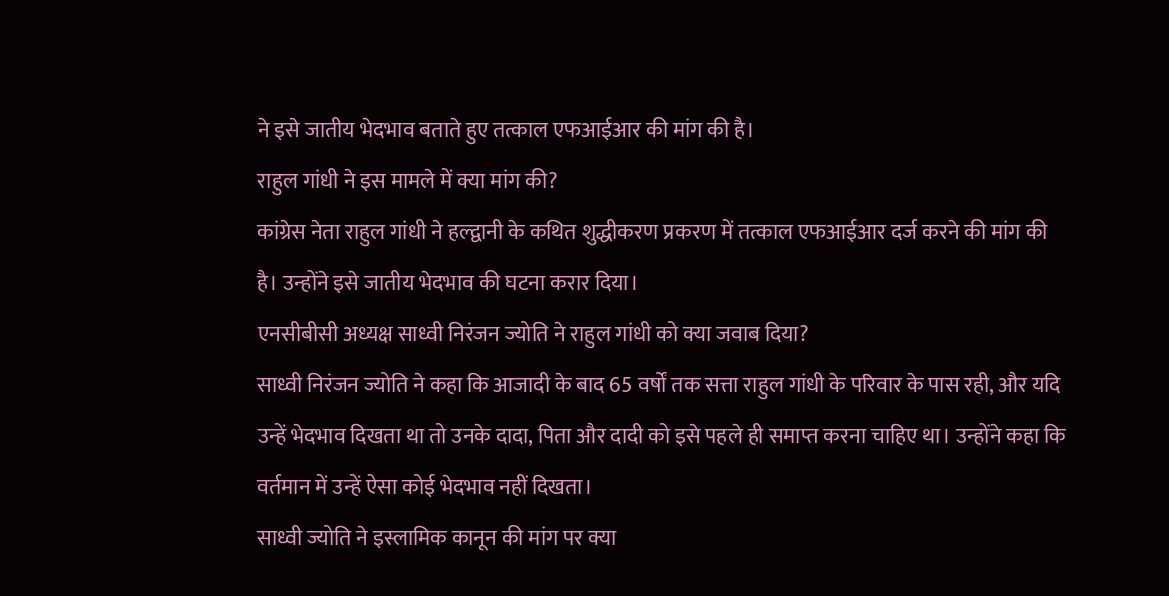ने इसे जातीय भेदभाव बताते हुए तत्काल एफआईआर की मांग की है।
राहुल गांधी ने इस मामले में क्या मांग की?
कांग्रेस नेता राहुल गांधी ने हल्द्वानी के कथित शुद्धीकरण प्रकरण में तत्काल एफआईआर दर्ज करने की मांग की है। उन्होंने इसे जातीय भेदभाव की घटना करार दिया।
एनसीबीसी अध्यक्ष साध्वी निरंजन ज्योति ने राहुल गांधी को क्या जवाब दिया?
साध्वी निरंजन ज्योति ने कहा कि आजादी के बाद 65 वर्षों तक सत्ता राहुल गांधी के परिवार के पास रही, और यदि उन्हें भेदभाव दिखता था तो उनके दादा, पिता और दादी को इसे पहले ही समाप्त करना चाहिए था। उन्होंने कहा कि वर्तमान में उन्हें ऐसा कोई भेदभाव नहीं दिखता।
साध्वी ज्योति ने इस्लामिक कानून की मांग पर क्या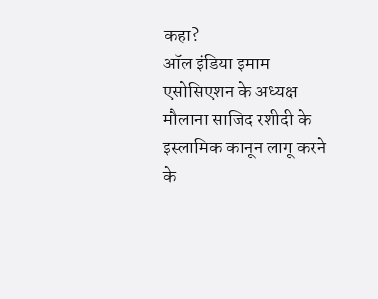कहा?
ऑल इंडिया इमाम एसोसिएशन के अध्यक्ष मौलाना साजिद रशीदी के इस्लामिक कानून लागू करने के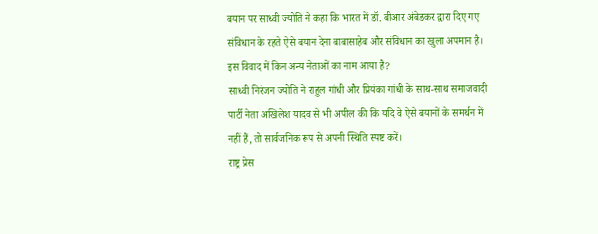बयान पर साध्वी ज्योति ने कहा कि भारत में डॉ. बीआर अंबेडकर द्वारा दिए गए संविधान के रहते ऐसे बयान देना बाबासाहेब और संविधान का खुला अपमान है।
इस विवाद में किन अन्य नेताओं का नाम आया है?
साध्वी निरंजन ज्योति ने राहुल गांधी और प्रियंका गांधी के साथ-साथ समाजवादी पार्टी नेता अखिलेश यादव से भी अपील की कि यदि वे ऐसे बयानों के समर्थन में नहीं हैं, तो सार्वजनिक रूप से अपनी स्थिति स्पष्ट करें।
राष्ट्र प्रेस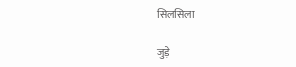सिलसिला

जुड़े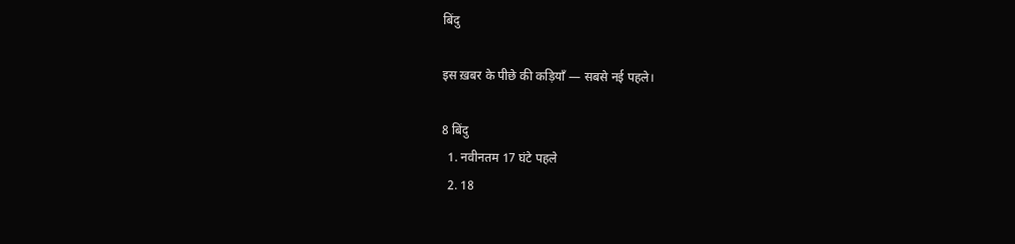बिंदु

इस ख़बर के पीछे की कड़ियाँ — सबसे नई पहले।

8 बिंदु
  1. नवीनतम 17 घंटे पहले
  2. 18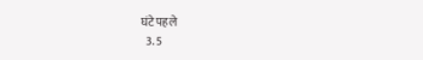घंटे पहले
  3. 5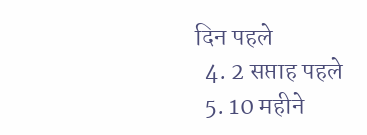दिन पहले
  4. 2 सप्ताह पहले
  5. 10 महीने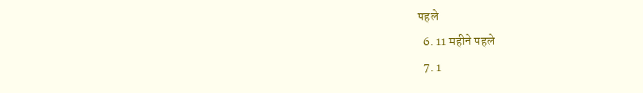पहले
  6. 11 महीने पहले
  7. 1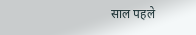साल पहले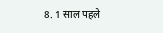8. 1 साल पहले